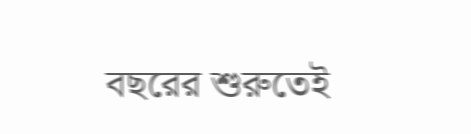বছরের শুরুতেই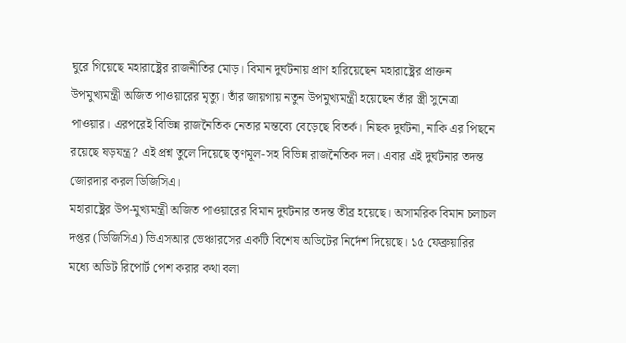ঘুরে গিয়েছে মহারাষ্ট্রের রাজনীতির মোড়। বিমান দুর্ঘটনায় প্রাণ হারিয়েছেন মহারাষ্ট্রের প্রাক্তন উপমুখ্যমন্ত্রী অজিত পাওয়ারের মৃত্যু। তাঁর জায়গায় নতুন উপমুখ্যমন্ত্রী হয়েছেন তাঁর স্ত্রী সুনেত্রা পাওয়ার। এরপরেই বিভিন্ন রাজনৈতিক নেতার মন্তব্যে বেড়েছে বিতর্ক। নিছক দুর্ঘটনা, নাকি এর পিছনে রয়েছে ষড়যন্ত্র? এই প্রশ্ন তুলে দিয়েছে তৃণমূল-সহ বিভিন্ন রাজনৈতিক দল। এবার এই দুর্ঘটনার তদন্ত জোরদার করল ডিজিসিএ।
মহারাষ্ট্রের উপ-মুখ্যমন্ত্রী অজিত পাওয়ারের বিমান দুর্ঘটনার তদন্ত তীব্র হয়েছে। অসামরিক বিমান চলাচল দপ্তর (ডিজিসিএ) ভিএসআর ভেঞ্চারসের একটি বিশেষ অডিটের নির্দেশ দিয়েছে। ১৫ ফেব্রুয়ারির মধ্যে অডিট রিপোর্ট পেশ করার কথা বলা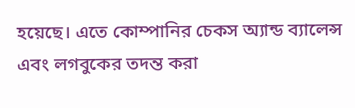হয়েছে। এতে কোম্পানির চেকস অ্যান্ড ব্যালেন্স এবং লগবুকের তদন্ত করা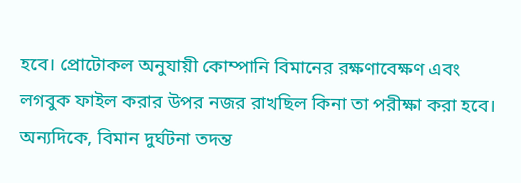হবে। প্রোটোকল অনুযায়ী কোম্পানি বিমানের রক্ষণাবেক্ষণ এবং লগবুক ফাইল করার উপর নজর রাখছিল কিনা তা পরীক্ষা করা হবে। অন্যদিকে, বিমান দুর্ঘটনা তদন্ত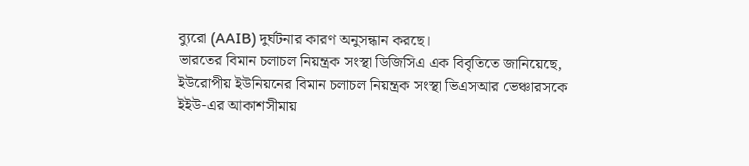ব্যুরো (AAIB) দুর্ঘটনার কারণ অনুসন্ধান করছে।
ভারতের বিমান চলাচল নিয়ন্ত্রক সংস্থা ডিজিসিএ এক বিবৃতিতে জানিয়েছে, ইউরোপীয় ইউনিয়নের বিমান চলাচল নিয়ন্ত্রক সংস্থা ভিএসআর ভেঞ্চারসকে ইইউ-এর আকাশসীমায়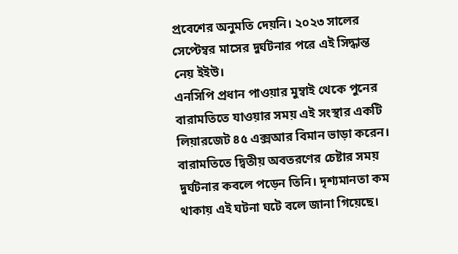প্রবেশের অনুমতি দেয়নি। ২০২৩ সালের সেপ্টেম্বর মাসের দুর্ঘটনার পরে এই সিদ্ধান্ত নেয় ইইউ।
এনসিপি প্রধান পাওয়ার মুম্বাই থেকে পুনের বারামতিতে যাওয়ার সময় এই সংস্থার একটি লিয়ারজেট ৪৫ এক্সআর বিমান ভাড়া করেন। বারামতিতে দ্বিতীয় অবতরণের চেষ্টার সময় দুর্ঘটনার কবলে পড়েন তিনি। দৃশ্যমানতা কম থাকায় এই ঘটনা ঘটে বলে জানা গিয়েছে।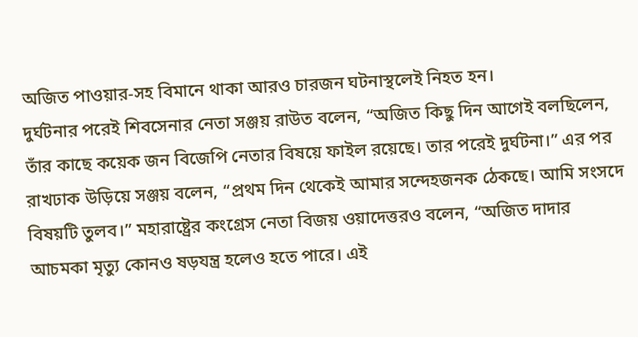অজিত পাওয়ার-সহ বিমানে থাকা আরও চারজন ঘটনাস্থলেই নিহত হন।
দুর্ঘটনার পরেই শিবসেনার নেতা সঞ্জয় রাউত বলেন, “অজিত কিছু দিন আগেই বলছিলেন, তাঁর কাছে কয়েক জন বিজেপি নেতার বিষয়ে ফাইল রয়েছে। তার পরেই দুর্ঘটনা।” এর পর রাখঢাক উড়িয়ে সঞ্জয় বলেন, “প্রথম দিন থেকেই আমার সন্দেহজনক ঠেকছে। আমি সংসদে বিষয়টি তুলব।” মহারাষ্ট্রের কংগ্রেস নেতা বিজয় ওয়াদেত্তরও বলেন, “অজিত দাদার আচমকা মৃত্যু কোনও ষড়যন্ত্র হলেও হতে পারে। এই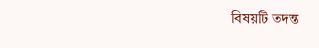বিষয়টি তদন্ত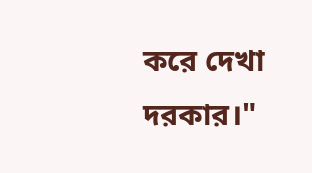করে দেখা দরকার।"